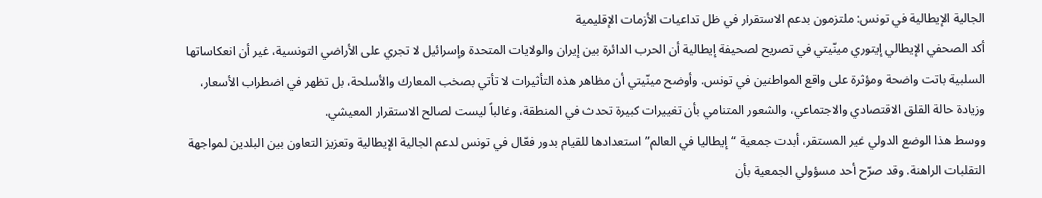الجالية الإيطالية في تونس: ملتزمون بدعم الاستقرار في ظل تداعيات الأزمات الإقليمية
أكد الصحفي الإيطالي إيتوري مينّيتي في تصريح لصحيفة إيطالية أن الحرب الدائرة بين إيران والولايات المتحدة وإسرائيل لا تجري على الأراضي التونسية، غير أن انعكاساتها السلبية باتت واضحة ومؤثرة على واقع المواطنين في تونس. وأوضح مينّيتي أن مظاهر هذه التأثيرات لا تأتي بصخب المعارك والأسلحة، بل تظهر في اضطراب الأسعار، وزيادة حالة القلق الاقتصادي والاجتماعي، والشعور المتنامي بأن تغييرات كبيرة تحدث في المنطقة، وغالباً ليست لصالح الاستقرار المعيشي.
ووسط هذا الوضع الدولي غير المستقر، أبدت جمعية “إيطاليا في العالم” استعدادها للقيام بدور فعّال في تونس لدعم الجالية الإيطالية وتعزيز التعاون بين البلدين لمواجهة التقلبات الراهنة. وقد صرّح أحد مسؤولي الجمعية بأن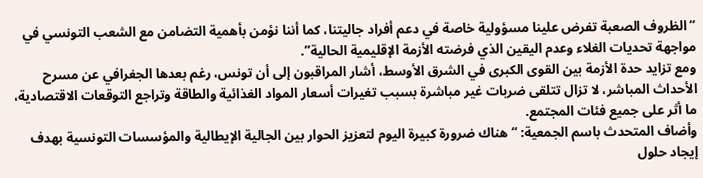“الظروف الصعبة تفرض علينا مسؤولية خاصة في دعم أفراد جاليتنا، كما أننا نؤمن بأهمية التضامن مع الشعب التونسي في مواجهة تحديات الغلاء وعدم اليقين الذي فرضته الأزمة الإقليمية الحالية”.
ومع تزايد حدة الأزمة بين القوى الكبرى في الشرق الأوسط، أشار المراقبون إلى أن تونس، رغم بعدها الجغرافي عن مسرح الأحداث المباشر، لا تزال تتلقى ضربات غير مباشرة بسبب تغيرات أسعار المواد الغذائية والطاقة وتراجع التوقعات الاقتصادية، ما أثر على جميع فئات المجتمع.
وأضاف المتحدث باسم الجمعية: “هناك ضرورة كبيرة اليوم لتعزيز الحوار بين الجالية الإيطالية والمؤسسات التونسية بهدف إيجاد حلول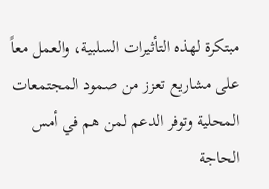مبتكرة لهذه التأثيرات السلبية، والعمل معاً على مشاريع تعزز من صمود المجتمعات المحلية وتوفر الدعم لمن هم في أمس الحاجة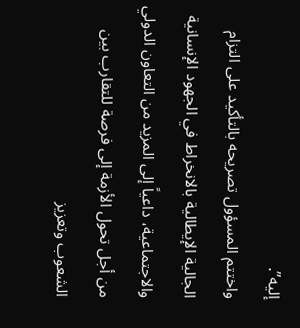إليه”.
واختتم المسؤول تصريحه بالتأكيد على التزام الجالية الإيطالية بالانخراط في الجهود الإنسانية والاجتماعية، داعياً إلى المزيد من التعاون الدولي من أجل تحول الأزمة إلى فرصة للتقارب بين الشعوب وتعزيز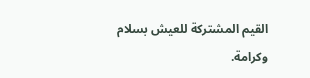القيم المشتركة للعيش بسلام وكرامة.